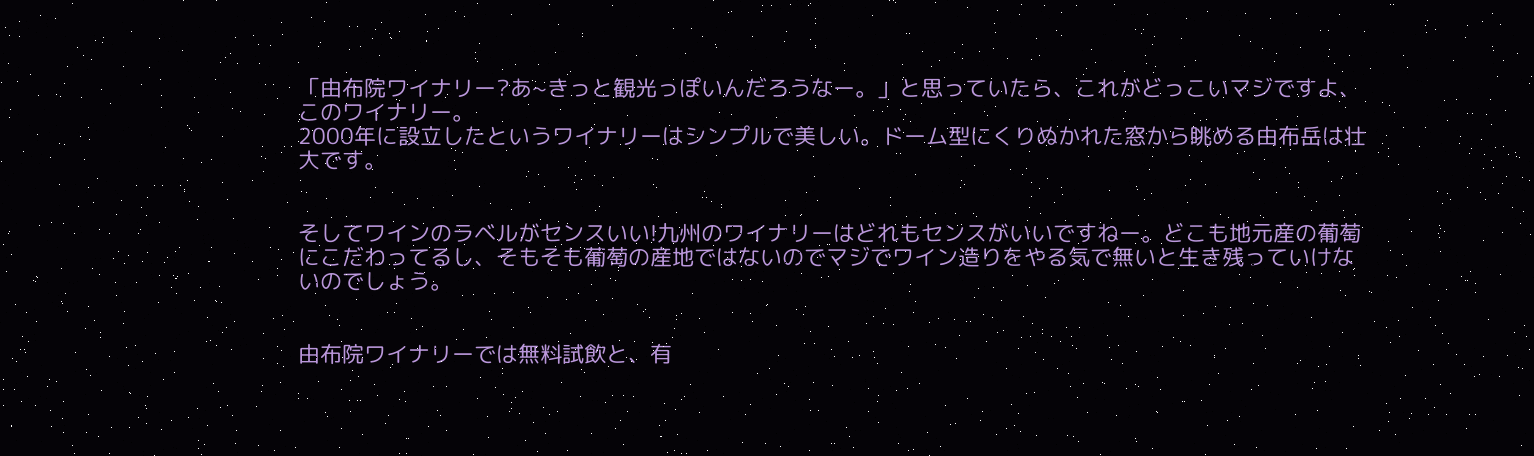「由布院ワイナリー?あ~きっと観光っぽいんだろうなー。」と思っていたら、これがどっこいマジですよ、このワイナリー。
2000年に設立したというワイナリーはシンプルで美しい。ドーム型にくりぬかれた窓から眺める由布岳は壮大です。


そしてワインのラベルがセンスいい!九州のワイナリーはどれもセンスがいいですねー。どこも地元産の葡萄にこだわってるし、そもそも葡萄の産地ではないのでマジでワイン造りをやる気で無いと生き残っていけないのでしょう。


由布院ワイナリーでは無料試飲と、有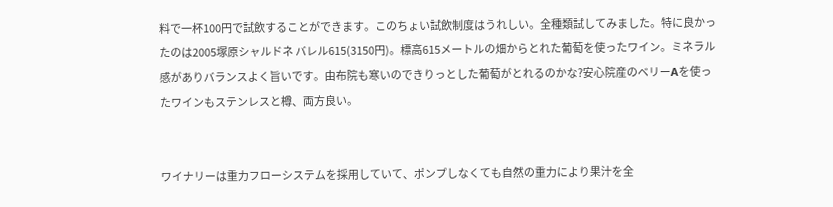料で一杯100円で試飲することができます。このちょい試飲制度はうれしい。全種類試してみました。特に良かったのは2005塚原シャルドネ バレル615(3150円)。標高615メートルの畑からとれた葡萄を使ったワイン。ミネラル感がありバランスよく旨いです。由布院も寒いのできりっとした葡萄がとれるのかな?安心院産のベリーAを使ったワインもステンレスと樽、両方良い。


ワイナリーは重力フローシステムを採用していて、ポンプしなくても自然の重力により果汁を全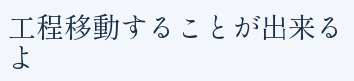工程移動することが出来るよ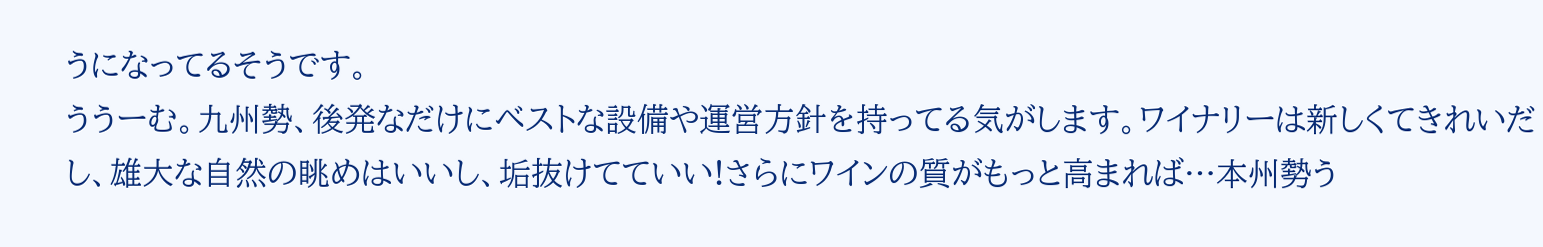うになってるそうです。
ううーむ。九州勢、後発なだけにベストな設備や運営方針を持ってる気がします。ワイナリーは新しくてきれいだし、雄大な自然の眺めはいいし、垢抜けてていい!さらにワインの質がもっと高まれば…本州勢う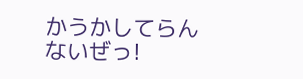かうかしてらんないぜっ!